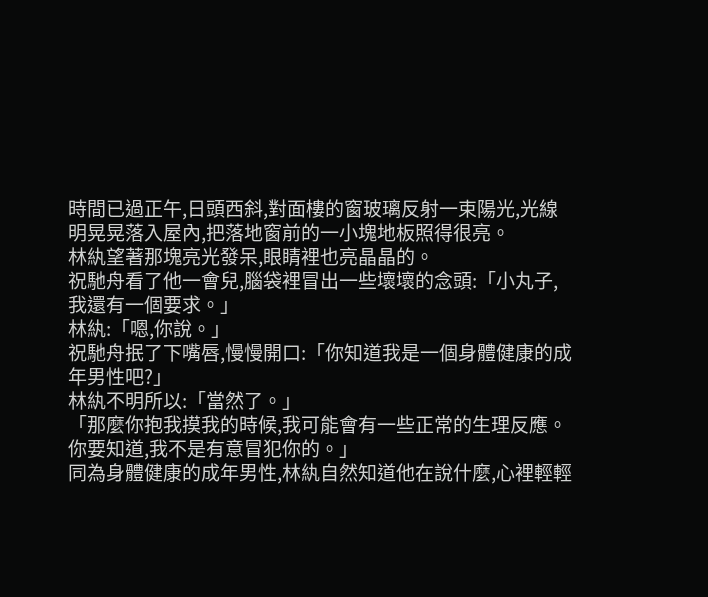時間已過正午,日頭西斜,對面樓的窗玻璃反射一束陽光,光線明晃晃落入屋內,把落地窗前的一小塊地板照得很亮。
林紈望著那塊亮光發呆,眼睛裡也亮晶晶的。
祝馳舟看了他一會兒,腦袋裡冒出一些壞壞的念頭:「小丸子,我還有一個要求。」
林紈:「嗯,你說。」
祝馳舟抿了下嘴唇,慢慢開口:「你知道我是一個身體健康的成年男性吧?」
林紈不明所以:「當然了。」
「那麼你抱我摸我的時候,我可能會有一些正常的生理反應。你要知道,我不是有意冒犯你的。」
同為身體健康的成年男性,林紈自然知道他在說什麼,心裡輕輕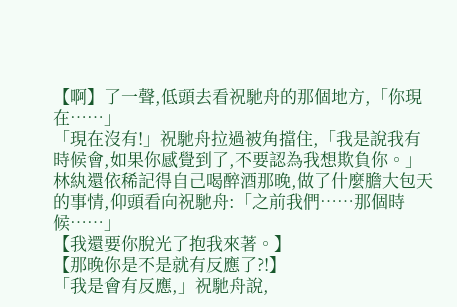【啊】了一聲,低頭去看祝馳舟的那個地方,「你現在……」
「現在沒有!」祝馳舟拉過被角擋住,「我是說我有時候會,如果你感覺到了,不要認為我想欺負你。」
林紈還依稀記得自己喝醉酒那晚,做了什麼膽大包天的事情,仰頭看向祝馳舟:「之前我們……那個時候……」
【我還要你脫光了抱我來著。】
【那晚你是不是就有反應了?!】
「我是會有反應,」祝馳舟說,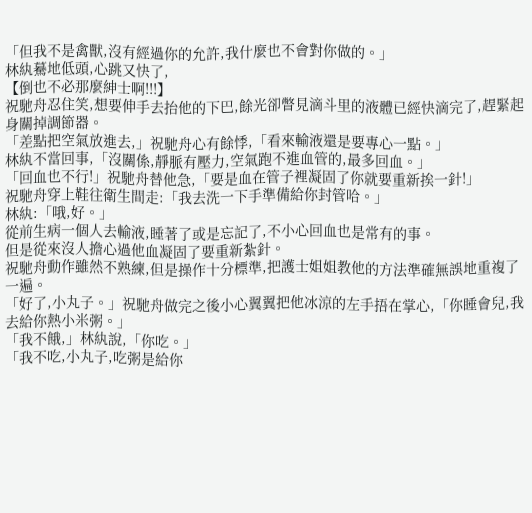「但我不是禽獸,沒有經過你的允許,我什麼也不會對你做的。」
林紈驀地低頭,心跳又快了,
【倒也不必那麼紳士啊!!!】
祝馳舟忍住笑,想要伸手去抬他的下巴,餘光卻瞥見滴斗里的液體已經快滴完了,趕緊起身關掉調節器。
「差點把空氣放進去,」祝馳舟心有餘悸,「看來輸液還是要專心一點。」
林紈不當回事,「沒關係,靜脈有壓力,空氣跑不進血管的,最多回血。」
「回血也不行!」祝馳舟替他急,「要是血在管子裡凝固了你就要重新挨一針!」
祝馳舟穿上鞋往衛生間走:「我去洗一下手準備給你封管哈。」
林紈:「哦,好。」
從前生病一個人去輸液,睡著了或是忘記了,不小心回血也是常有的事。
但是從來沒人擔心過他血凝固了要重新紮針。
祝馳舟動作雖然不熟練,但是操作十分標準,把護士姐姐教他的方法準確無誤地重複了一遍。
「好了,小丸子。」祝馳舟做完之後小心翼翼把他冰涼的左手捂在掌心,「你睡會兒,我去給你熱小米粥。」
「我不餓,」林紈說,「你吃。」
「我不吃,小丸子,吃粥是給你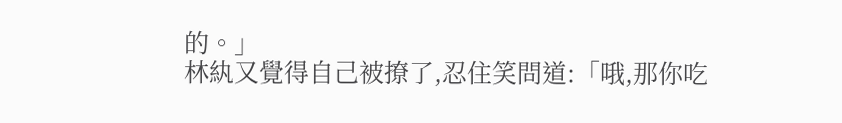的。」
林紈又覺得自己被撩了,忍住笑問道:「哦,那你吃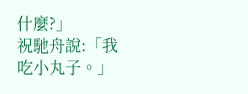什麼?」
祝馳舟說:「我吃小丸子。」